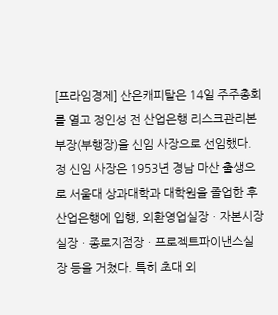[프라임경제] 산은캐피탈은 14일 주주총회를 열고 정인성 전 산업은행 리스크관리본부장(부행장)을 신임 사장으로 선임했다.
정 신임 사장은 1953년 경남 마산 출생으로 서울대 상과대학과 대학원을 졸업한 후 산업은행에 입행, 외환영업실장ㆍ자본시장실장ㆍ종로지점장ㆍ프로젝트파이낸스실장 등을 거쳤다. 특히 초대 외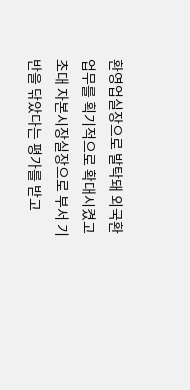환영업실장으로 발탁돼 외국환 업무를 획기적으로 확대시켰고 초대 자본시장실장으로 부서 기반을 닦았다는 평가를 받고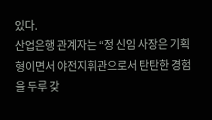있다.
산업은행 관계자는 “정 신임 사장은 기획형이면서 야전지휘관으로서 탄탄한 경험을 두루 갖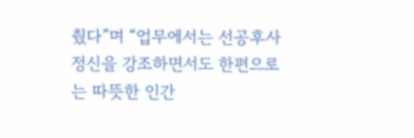췄다”며 “업무에서는 선공후사 정신을 강조하면서도 한편으로는 따뜻한 인간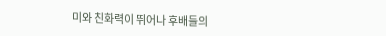미와 친화력이 뛰어나 후배들의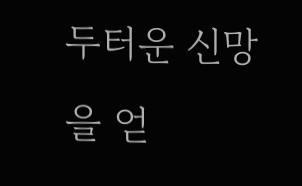두터운 신망을 얻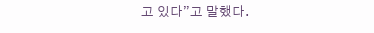고 있다”고 말했다.